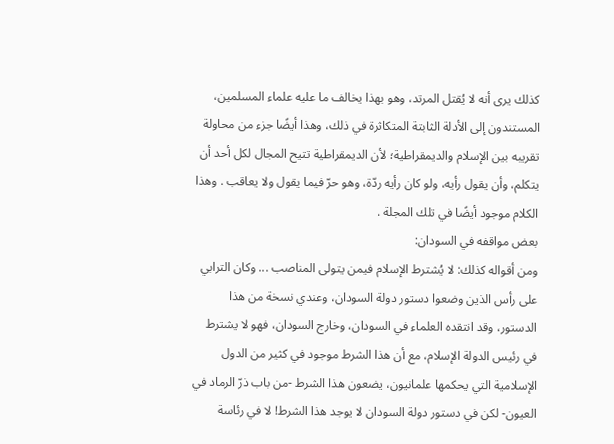كذلك يرى أنه لا يُقتل المرتد، وهو بهذا يخالف ما عليه علماء المسلمين، المستندون إلى الأدلة الثابتة المتكاثرة في ذلك، وهذا أيضًا جزء من محاولة تقريبه بين الإسلام والديمقراطية؛ لأن الديمقراطية تتيح المجال لكل أحد أن يتكلم، وأن يقول رأيه، ولو كان رأيه ردّة، وهو حرّ فيما يقول ولا يعاقب . وهذا الكلام موجود أيضًا في تلك المجلة .
بعض مواقفه في السودان:
ومن أقواله كذلك: لا يُشترط الإسلام فيمن يتولى المناصب ... وكان الترابي على رأس الذين وضعوا دستور دولة السودان، وعندي نسخة من هذا الدستور، وقد انتقده العلماء في السودان، وخارج السودان، فهو لا يشترط في رئيس الدولة الإسلام، مع أن هذا الشرط موجود في كثير من الدول الإسلامية التي يحكمها علمانيون، يضعون هذا الشرط -من باب ذرّ الرماد في العيون- لكن في دستور دولة السودان لا يوجد هذا الشرط! لا في رئاسة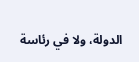الدولة، ولا في رئاسة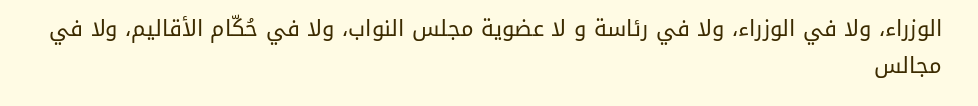الوزراء، ولا في الوزراء، ولا في رئاسة و لا عضوية مجلس النواب، ولا في حُكّام الأقاليم، ولا في مجالس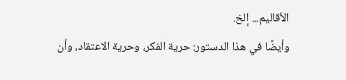الأقاليم... إلخ.
وأيضًا في هذا الدستور: حرية الفكر، وحرية الاعتقاد، وأن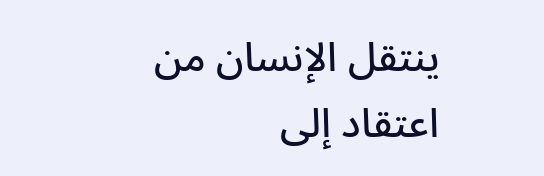ينتقل الإنسان من اعتقاد إلى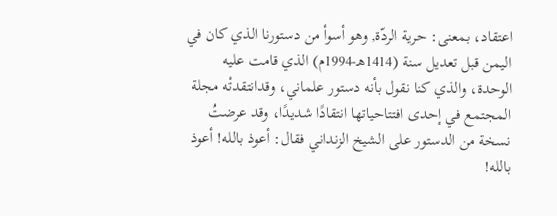اعتقاد، بمعنى: حرية الردّة, وهو أسوأ من دستورنا الذي كان في اليمن قبل تعديل سنة (1414هـ-1994م) الذي قامت عليه الوحدة، والذي كنا نقول بأنه دستور علماني، وقدانتقدتْه مجلة المجتمع في إحدى افتتاحياتها انتقادًا شديدًا، وقد عرضتُ نسخة من الدستور على الشيخ الزنداني فقال: أعوذ بالله! أعوذ بالله!